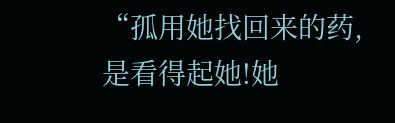“孤用她找回来的药,是看得起她!她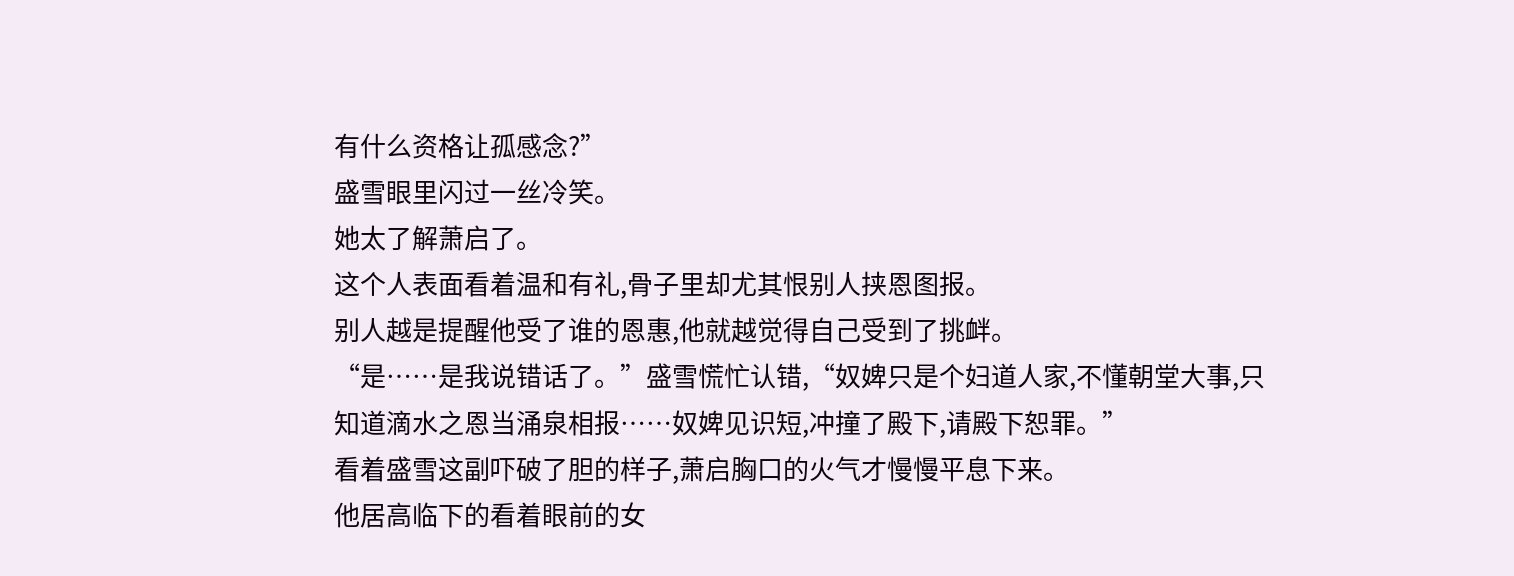有什么资格让孤感念?”
盛雪眼里闪过一丝冷笑。
她太了解萧启了。
这个人表面看着温和有礼,骨子里却尤其恨别人挟恩图报。
别人越是提醒他受了谁的恩惠,他就越觉得自己受到了挑衅。
“是……是我说错话了。”盛雪慌忙认错,“奴婢只是个妇道人家,不懂朝堂大事,只知道滴水之恩当涌泉相报……奴婢见识短,冲撞了殿下,请殿下恕罪。”
看着盛雪这副吓破了胆的样子,萧启胸口的火气才慢慢平息下来。
他居高临下的看着眼前的女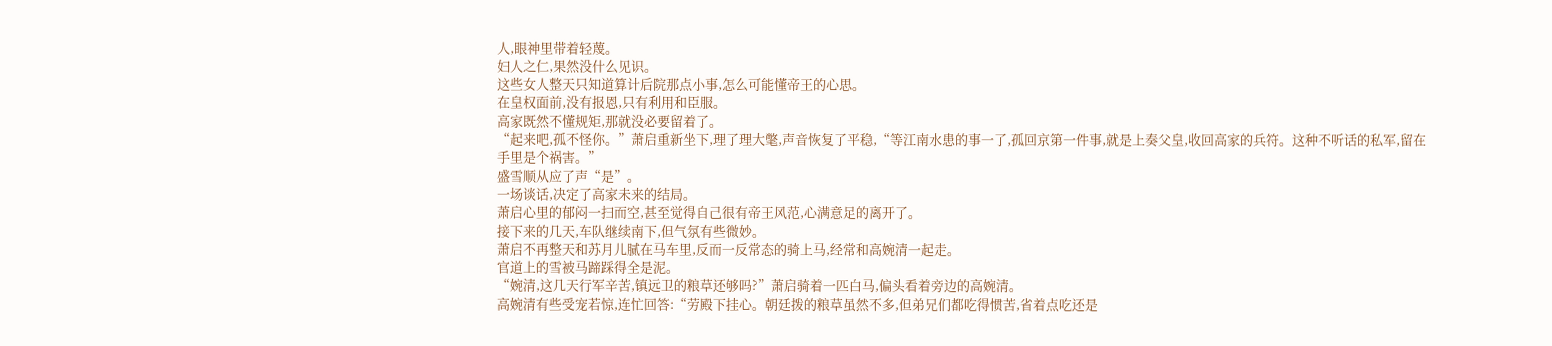人,眼神里带着轻蔑。
妇人之仁,果然没什么见识。
这些女人整天只知道算计后院那点小事,怎么可能懂帝王的心思。
在皇权面前,没有报恩,只有利用和臣服。
高家既然不懂规矩,那就没必要留着了。
“起来吧,孤不怪你。”萧启重新坐下,理了理大氅,声音恢复了平稳,“等江南水患的事一了,孤回京第一件事,就是上奏父皇,收回高家的兵符。这种不听话的私军,留在手里是个祸害。”
盛雪顺从应了声“是”。
一场谈话,决定了高家未来的结局。
萧启心里的郁闷一扫而空,甚至觉得自己很有帝王风范,心满意足的离开了。
接下来的几天,车队继续南下,但气氛有些微妙。
萧启不再整天和苏月儿腻在马车里,反而一反常态的骑上马,经常和高婉清一起走。
官道上的雪被马蹄踩得全是泥。
“婉清,这几天行军辛苦,镇远卫的粮草还够吗?”萧启骑着一匹白马,偏头看着旁边的高婉清。
高婉清有些受宠若惊,连忙回答:“劳殿下挂心。朝廷拨的粮草虽然不多,但弟兄们都吃得惯苦,省着点吃还是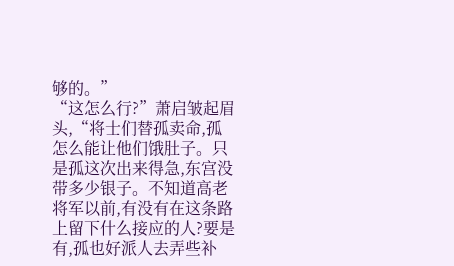够的。”
“这怎么行?”萧启皱起眉头,“将士们替孤卖命,孤怎么能让他们饿肚子。只是孤这次出来得急,东宫没带多少银子。不知道高老将军以前,有没有在这条路上留下什么接应的人?要是有,孤也好派人去弄些补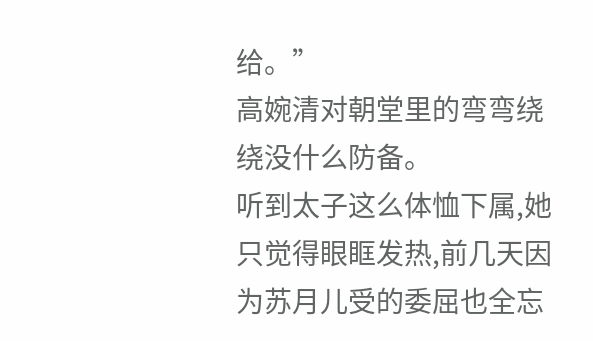给。”
高婉清对朝堂里的弯弯绕绕没什么防备。
听到太子这么体恤下属,她只觉得眼眶发热,前几天因为苏月儿受的委屈也全忘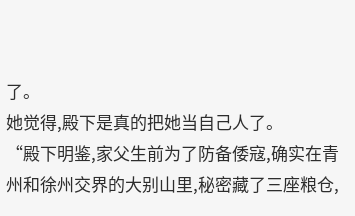了。
她觉得,殿下是真的把她当自己人了。
“殿下明鉴,家父生前为了防备倭寇,确实在青州和徐州交界的大别山里,秘密藏了三座粮仓,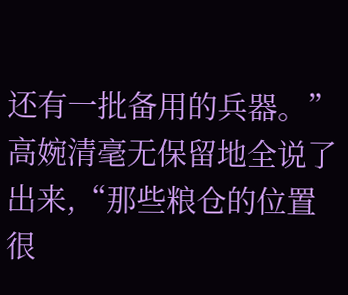还有一批备用的兵器。”高婉清毫无保留地全说了出来,“那些粮仓的位置很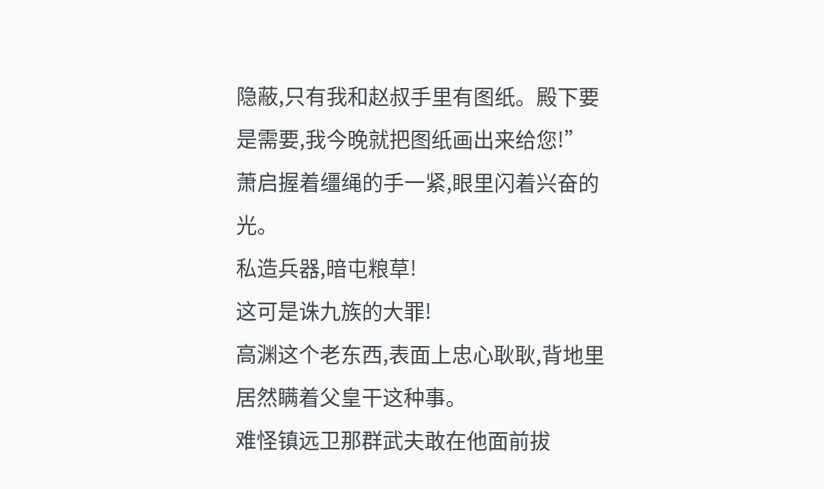隐蔽,只有我和赵叔手里有图纸。殿下要是需要,我今晚就把图纸画出来给您!”
萧启握着缰绳的手一紧,眼里闪着兴奋的光。
私造兵器,暗屯粮草!
这可是诛九族的大罪!
高渊这个老东西,表面上忠心耿耿,背地里居然瞒着父皇干这种事。
难怪镇远卫那群武夫敢在他面前拔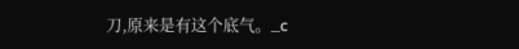刀,原来是有这个底气。_c